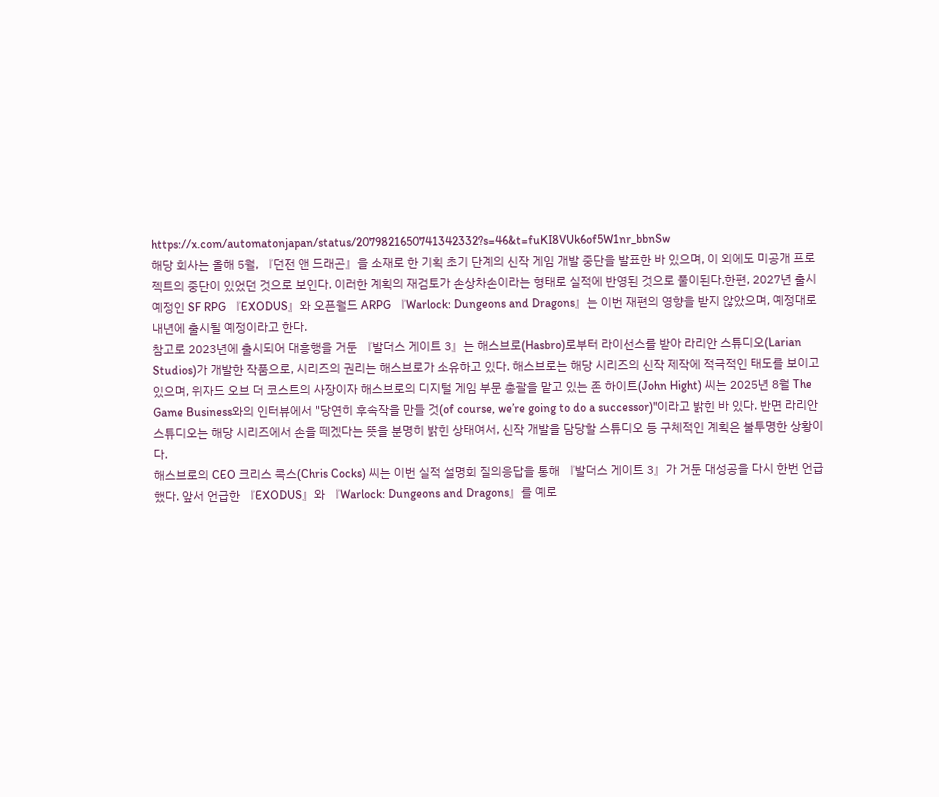https://x.com/automatonjapan/status/2079821650741342332?s=46&t=fuKI8VUk6of5W1nr_bbnSw
해당 회사는 올해 5월, 『던전 앤 드래곤』을 소재로 한 기획 초기 단계의 신작 게임 개발 중단을 발표한 바 있으며, 이 외에도 미공개 프로젝트의 중단이 있었던 것으로 보인다. 이러한 계획의 재검토가 손상차손이라는 형태로 실적에 반영된 것으로 풀이된다.한편, 2027년 출시 예정인 SF RPG 『EXODUS』와 오픈월드 ARPG 『Warlock: Dungeons and Dragons』는 이번 재편의 영향을 받지 않았으며, 예정대로 내년에 출시될 예정이라고 한다.
참고로 2023년에 출시되어 대흥행을 거둔 『발더스 게이트 3』는 해스브로(Hasbro)로부터 라이선스를 받아 라리안 스튜디오(Larian Studios)가 개발한 작품으로, 시리즈의 권리는 해스브로가 소유하고 있다. 해스브로는 해당 시리즈의 신작 제작에 적극적인 태도를 보이고 있으며, 위자드 오브 더 코스트의 사장이자 해스브로의 디지털 게임 부문 총괄을 맡고 있는 존 하이트(John Hight) 씨는 2025년 8월 The Game Business와의 인터뷰에서 "당연히 후속작을 만들 것(of course, we’re going to do a successor)"이라고 밝힌 바 있다. 반면 라리안 스튜디오는 해당 시리즈에서 손을 떼겠다는 뜻을 분명히 밝힌 상태여서, 신작 개발을 담당할 스튜디오 등 구체적인 계획은 불투명한 상황이다.
해스브로의 CEO 크리스 콕스(Chris Cocks) 씨는 이번 실적 설명회 질의응답을 통해 『발더스 게이트 3』가 거둔 대성공을 다시 한번 언급했다. 앞서 언급한 『EXODUS』와 『Warlock: Dungeons and Dragons』를 예로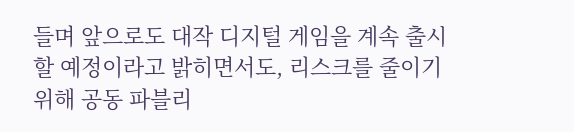들며 앞으로도 대작 디지털 게임을 계속 출시할 예정이라고 밝히면서도, 리스크를 줄이기 위해 공동 파블리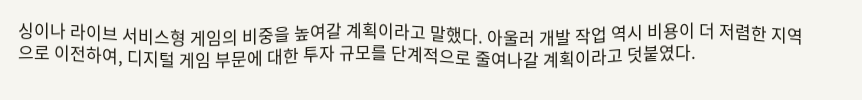싱이나 라이브 서비스형 게임의 비중을 높여갈 계획이라고 말했다. 아울러 개발 작업 역시 비용이 더 저렴한 지역으로 이전하여, 디지털 게임 부문에 대한 투자 규모를 단계적으로 줄여나갈 계획이라고 덧붙였다.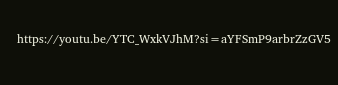https://youtu.be/YTC_WxkVJhM?si=aYFSmP9arbrZzGV5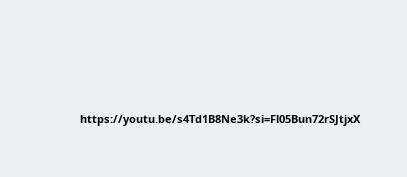https://youtu.be/s4Td1B8Ne3k?si=Fl05Bun72rSJtjxX